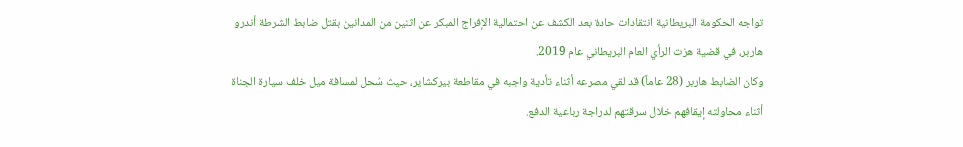تواجه الحكومة البريطانية انتقادات حادة بعد الكشف عن احتمالية الإفراج المبكر عن اثنين من المدانين بقتل ضابط الشرطة أندرو هاربر، في قضية هزت الرأي العام البريطاني عام 2019.
وكان الضابط هاربر (28 عاماً) قد لقي مصرعه أثناء تأدية واجبه في مقاطعة بيركشاير، حيث سُحل لمسافة ميل خلف سيارة الجناة أثناء محاولته إيقافهم خلال سرقتهم لدراجة رباعية الدفع.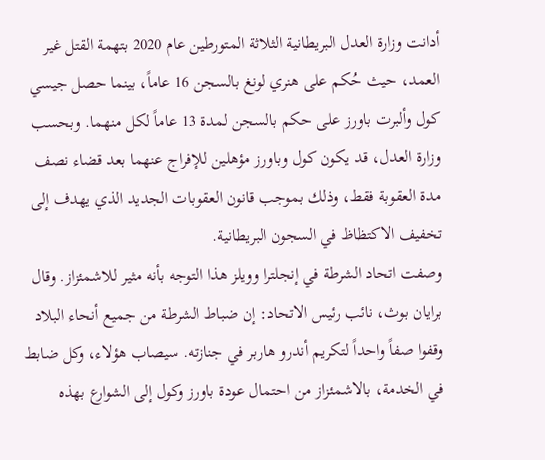أدانت وزارة العدل البريطانية الثلاثة المتورطين عام 2020 بتهمة القتل غير العمد، حيث حُكم على هنري لونغ بالسجن 16 عاماً، بينما حصل جيسي كول وألبرت باورز على حكم بالسجن لمدة 13 عاماً لكل منهما. وبحسب وزارة العدل، قد يكون كول وباورز مؤهلين للإفراج عنهما بعد قضاء نصف مدة العقوبة فقط، وذلك بموجب قانون العقوبات الجديد الذي يهدف إلى تخفيف الاكتظاظ في السجون البريطانية.
وصفت اتحاد الشرطة في إنجلترا وويلز هذا التوجه بأنه مثير للاشمئزاز. وقال برايان بوث، نائب رئيس الاتحاد: إن ضباط الشرطة من جميع أنحاء البلاد وقفوا صفاً واحداً لتكريم أندرو هاربر في جنازته. سيصاب هؤلاء، وكل ضابط في الخدمة، بالاشمئزاز من احتمال عودة باورز وكول إلى الشوارع بهذه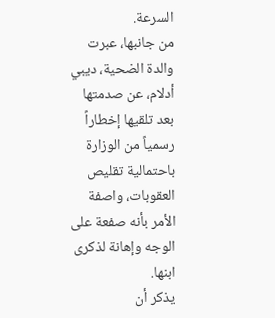السرعة.
من جانبها، عبرت والدة الضحية، ديبي أدلام، عن صدمتها بعد تلقيها إخطاراً رسمياً من الوزارة باحتمالية تقليص العقوبات، واصفة الأمر بأنه صفعة على الوجه وإهانة لذكرى ابنها.
يذكر أن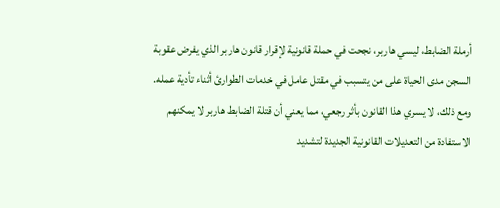أرملة الضابط، ليسي هاربر، نجحت في حملة قانونية لإقرار قانون هاربر الذي يفرض عقوبة السجن مدى الحياة على من يتسبب في مقتل عامل في خدمات الطوارئ أثناء تأدية عمله. ومع ذلك، لا يسري هذا القانون بأثر رجعي، مما يعني أن قتلة الضابط هاربر لا يمكنهم الاستفادة من التعديلات القانونية الجديدة لتشديد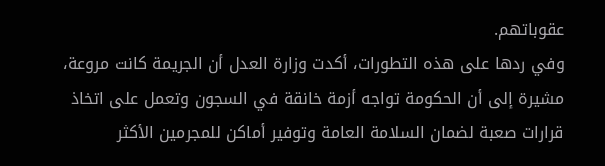عقوباتهم.
وفي ردها على هذه التطورات، أكدت وزارة العدل أن الجريمة كانت مروعة، مشيرة إلى أن الحكومة تواجه أزمة خانقة في السجون وتعمل على اتخاذ قرارات صعبة لضمان السلامة العامة وتوفير أماكن للمجرمين الأكثر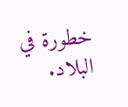خطورة في البلاد.